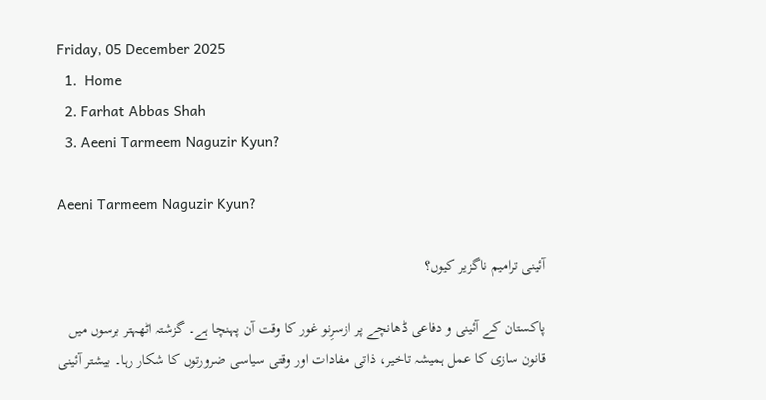Friday, 05 December 2025
  1.  Home
  2. Farhat Abbas Shah
  3. Aeeni Tarmeem Naguzir Kyun?

Aeeni Tarmeem Naguzir Kyun?

آئینی ترامیم ناگزیر کیوں؟

پاکستان کے آئینی و دفاعی ڈھانچے پر ازسرِنو غور کا وقت آن پہنچا ہے۔ گزشتہ اٹھہتر برسوں میں قانون سازی کا عمل ہمیشہ تاخیر، ذاتی مفادات اور وقتی سیاسی ضرورتوں کا شکار رہا۔ بیشتر آئینی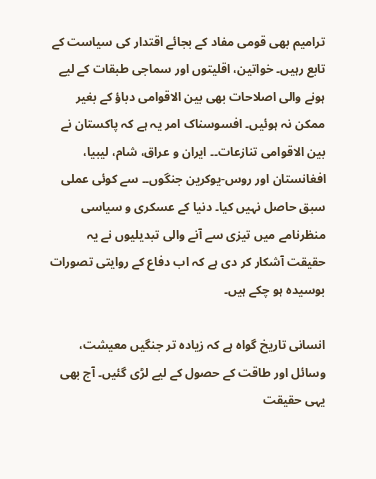ترامیم بھی قومی مفاد کے بجائے اقتدار کی سیاست کے تابع رہیں۔ خواتین، اقلیتوں اور سماجی طبقات کے لیے ہونے والی اصلاحات بھی بین الاقوامی دباؤ کے بغیر ممکن نہ ہوئیں۔ افسوسناک امر یہ ہے کہ پاکستان نے بین الاقوامی تنازعات۔۔ ایران و عراق، شام، لیبیا، افغانستان اور روس-یوکرین جنگوں۔۔ سے کوئی عملی سبق حاصل نہیں کیا۔ دنیا کے عسکری و سیاسی منظرنامے میں تیزی سے آنے والی تبدیلیوں نے یہ حقیقت آشکار کر دی ہے کہ اب دفاع کے روایتی تصورات بوسیدہ ہو چکے ہیں۔

انسانی تاریخ گواہ ہے کہ زیادہ تر جنگیں معیشت، وسائل اور طاقت کے حصول کے لیے لڑی گئیں۔ آج بھی یہی حقیقت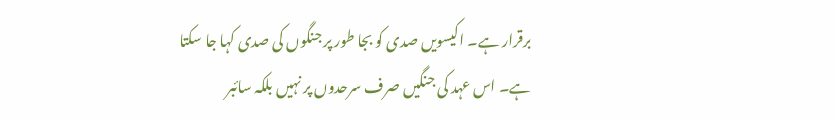برقرار ہے۔ اکیسویں صدی کو بجا طور پر جنگوں کی صدی کہا جا سکتا ہے۔ اس عہد کی جنگیں صرف سرحدوں پر نہیں بلکہ سائبر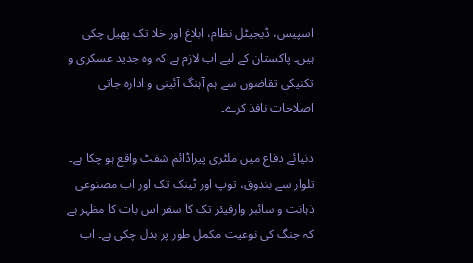اسپیس، ڈیجیٹل نظام، ابلاغ اور خلا تک پھیل چکی ہیں۔ پاکستان کے لیے اب لازم ہے کہ وہ جدید عسکری و تکنیکی تقاضوں سے ہم آہنگ آئینی و ادارہ جاتی اصلاحات نافذ کرے۔

دنیائے دفاع میں ملٹری پیراڈائم شفٹ واقع ہو چکا ہے۔ تلوار سے بندوق، توپ اور ٹینک تک اور اب مصنوعی ذہانت و سائبر وارفیئر تک کا سفر اس بات کا مظہر ہے کہ جنگ کی نوعیت مکمل طور پر بدل چکی ہے۔ اب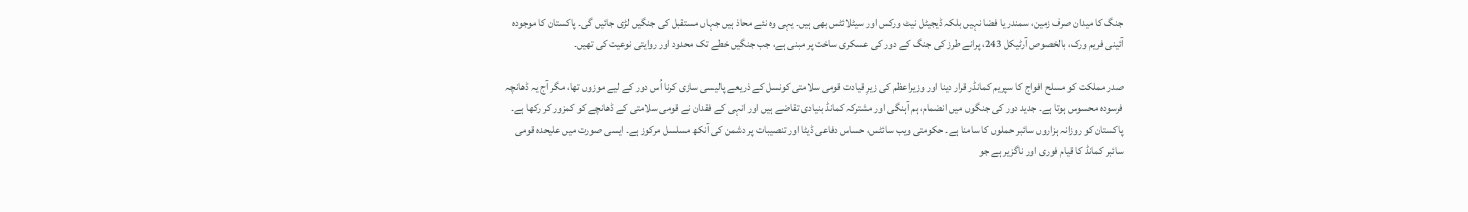جنگ کا میدان صرف زمین، سمندر یا فضا نہیں بلکہ ڈیجیٹل نیٹ ورکس اور سیٹلائٹس بھی ہیں۔ یہی وہ نئے محاذ ہیں جہاں مستقبل کی جنگیں لڑی جائیں گی۔ پاکستان کا موجودہ آئینی فریم ورک، بالخصوص آرٹیکل 243، پرانے طرز کی جنگ کے دور کی عسکری ساخت پر مبنی ہے، جب جنگیں خطے تک محدود اور روایتی نوعیت کی تھیں۔

صدر مملکت کو مسلح افواج کا سپریم کمانڈر قرار دینا اور وزیراعظم کی زیرِ قیادت قومی سلامتی کونسل کے ذریعے پالیسی سازی کرنا اُس دور کے لیے موزوں تھا، مگر آج یہ ڈھانچہ فرسودہ محسوس ہوتا ہے۔ جدید دور کی جنگوں میں انضمام، ہم آہنگی اور مشترکہ کمانڈ بنیادی تقاضے ہیں اور انہی کے فقدان نے قومی سلامتی کے ڈھانچے کو کمزور کر رکھا ہے۔ پاکستان کو روزانہ ہزاروں سائبر حملوں کا سامنا ہے۔ حکومتی ویب سائٹس، حساس دفاعی ڈیٹا اور تنصیبات پر دشمن کی آنکھ مسلسل مرکوز ہے۔ ایسی صورت میں علیحدہ قومی سائبر کمانڈ کا قیام فوری اور ناگزیر ہے جو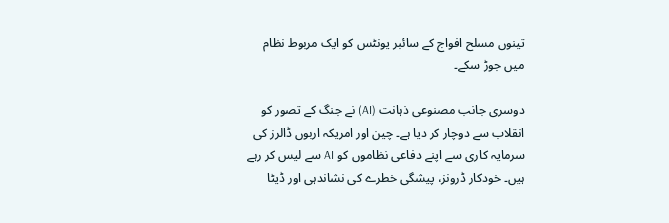تینوں مسلح افواج کے سائبر یونٹس کو ایک مربوط نظام میں جوڑ سکے۔

دوسری جانب مصنوعی ذہانت (AI) نے جنگ کے تصور کو انقلاب سے دوچار کر دیا ہے۔ چین اور امریکہ اربوں ڈالرز کی سرمایہ کاری سے اپنے دفاعی نظاموں کو AI سے لیس کر رہے ہیں۔ خودکار ڈرونز، پیشگی خطرے کی نشاندہی اور ڈیٹا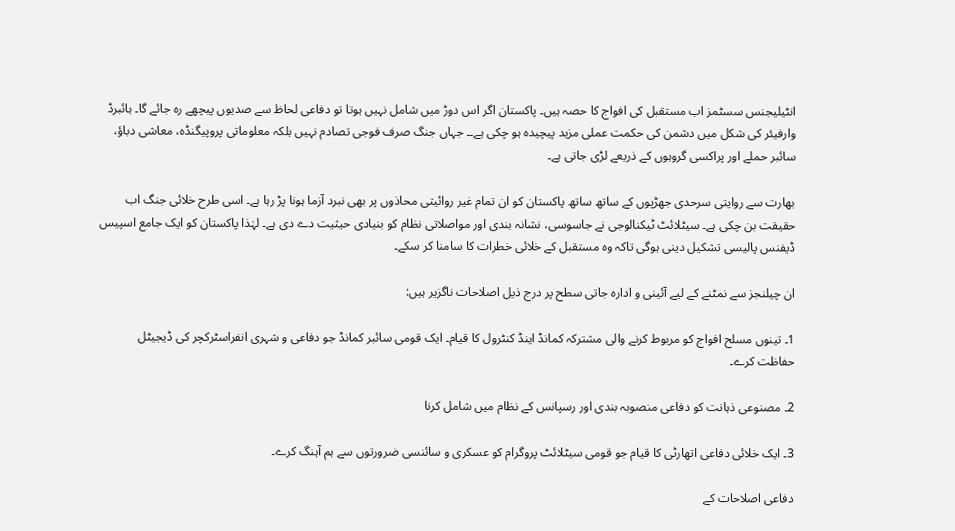انٹیلیجنس سسٹمز اب مستقبل کی افواج کا حصہ ہیں۔ پاکستان اگر اس دوڑ میں شامل نہیں ہوتا تو دفاعی لحاظ سے صدیوں پیچھے رہ جائے گا۔ ہائبرڈ وارفیئر کی شکل میں دشمن کی حکمت عملی مزید پیچیدہ ہو چکی ہے۔۔ جہاں جنگ صرف فوجی تصادم نہیں بلکہ معلوماتی پروپیگنڈہ، معاشی دباؤ، سائبر حملے اور پراکسی گروہوں کے ذریعے لڑی جاتی ہے۔

بھارت سے روایتی سرحدی جھڑپوں کے ساتھ ساتھ پاکستان کو ان تمام غیر روائیتی محاذوں پر بھی نبرد آزما ہونا پڑ رہا ہے۔ اسی طرح خلائی جنگ اب حقیقت بن چکی ہے۔ سیٹلائٹ ٹیکنالوجی نے جاسوسی، نشانہ بندی اور مواصلاتی نظام کو بنیادی حیثیت دے دی ہے۔ لہٰذا پاکستان کو ایک جامع اسپیس ڈیفنس پالیسی تشکیل دینی ہوگی تاکہ وہ مستقبل کے خلائی خطرات کا سامنا کر سکے۔

ان چیلنجز سے نمٹنے کے لیے آئینی و ادارہ جاتی سطح پر درج ذیل اصلاحات ناگزیر ہیں:

1۔ تینوں مسلح افواج کو مربوط کرنے والی مشترکہ کمانڈ اینڈ کنٹرول کا قیام۔ ایک قومی سائبر کمانڈ جو دفاعی و شہری انفراسٹرکچر کی ڈیجیٹل حفاظت کرے۔

2۔ مصنوعی ذہانت کو دفاعی منصوبہ بندی اور رسپانس کے نظام میں شامل کرنا

3۔ ایک خلائی دفاعی اتھارٹی کا قیام جو قومی سیٹلائٹ پروگرام کو عسکری و سائنسی ضرورتوں سے ہم آہنگ کرے۔

دفاعی اصلاحات کے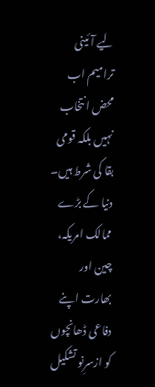لیے آئینی ترامیم اب محض انتخاب نہیں بلکہ قومی بقا کی شرط ہیں۔ دنیا کے بڑے ممالک امریکہ، چین اور بھارت اپنے دفاعی ڈھانچوں کو ازسرِنو تشکیل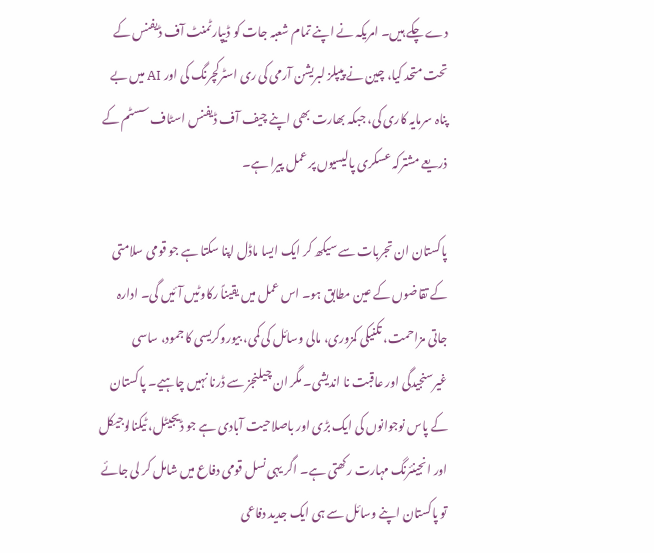دے چکے ہیں۔ امریکہ نے اپنے تمام شعبہ جات کو ڈیپارٹمنٹ آف ڈیفنس کے تحت متحد کیا، چین نے پیپلز لبریشن آرمی کی ری اسٹرکچرنگ کی اور AI میں بے پناہ سرمایہ کاری کی، جبکہ بھارت بھی اپنے چیف آف ڈیفنس اسٹاف سسٹم کے ذریعے مشترکہ عسکری پالیسیوں پر عمل پیرا ہے۔

پاکستان ان تجربات سے سیکھ کر ایک ایسا ماڈل اپنا سکتا ہے جو قومی سلامتی کے تقاضوں کے عین مطابق ہو۔ اس عمل میں یقیناً رکاوٹیں آئیں گی۔ ادارہ جاتی مزاحمت، تکنیکی کمزوری، مالی وسائل کی کمی، بیوروکریسی کا جمود، ساسی غیرسنجیدگی اور عاقبت نا اندیشی۔ مگر ان چیلنجز سے ڈرنا نہیں چاہیے۔ پاکستان کے پاس نوجوانوں کی ایک بڑی اور باصلاحیت آبادی ہے جو ڈیجیٹل، ٹیکنالوجیکل اور انجینئرنگ مہارت رکھتی ہے۔ اگر یہی نسل قومی دفاع میں شامل کر لی جائے تو پاکستان اپنے وسائل سے ہی ایک جدید دفاعی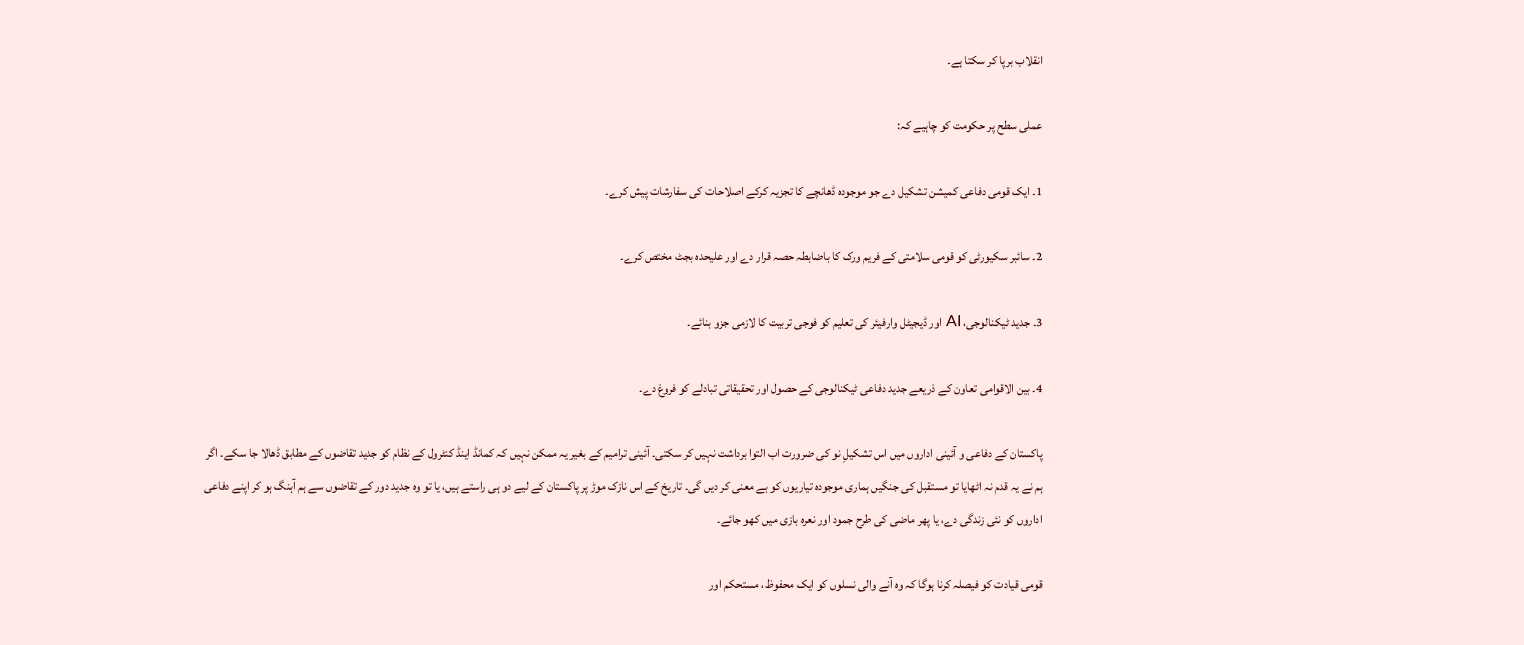انقلاب برپا کر سکتا ہے۔

عملی سطح پر حکومت کو چاہیے کہ:

1۔ ایک قومی دفاعی کمیشن تشکیل دے جو موجودہ ڈھانچے کا تجزیہ کرکے اصلاحات کی سفارشات پیش کرے۔

2۔ سائبر سکیورٹی کو قومی سلامتی کے فریم ورک کا باضابطہ حصہ قرار دے اور علیحدہ بجٹ مختص کرے۔

3۔ جدید ٹیکنالوجی، AI اور ڈیجیٹل وارفیئر کی تعلیم کو فوجی تربیت کا لازمی جزو بنائے۔

4۔ بین الاقوامی تعاون کے ذریعے جدید دفاعی ٹیکنالوجی کے حصول اور تحقیقاتی تبادلے کو فروغ دے۔

پاکستان کے دفاعی و آئینی اداروں میں اس تشکیلِ نو کی ضرورت اب التوا برداشت نہیں کر سکتی۔ آئینی ترامیم کے بغیر یہ ممکن نہیں کہ کمانڈ اینڈ کنٹرول کے نظام کو جدید تقاضوں کے مطابق ڈھالا جا سکے۔ اگر ہم نے یہ قدم نہ اٹھایا تو مستقبل کی جنگیں ہماری موجودہ تیاریوں کو بے معنی کر دیں گی۔ تاریخ کے اس نازک موڑ پر پاکستان کے لیے دو ہی راستے ہیں، یا تو وہ جدید دور کے تقاضوں سے ہم آہنگ ہو کر اپنے دفاعی اداروں کو نئی زندگی دے، یا پھر ماضی کی طرح جمود اور نعرہ بازی میں کھو جائے۔

قومی قیادت کو فیصلہ کرنا ہوگا کہ وہ آنے والی نسلوں کو ایک محفوظ، مستحکم اور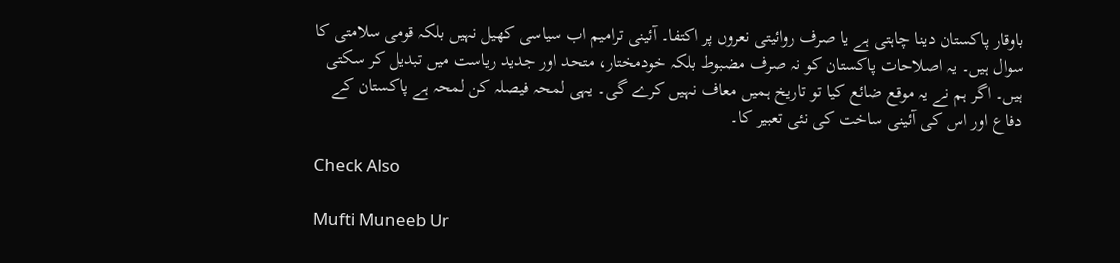باوقار پاکستان دینا چاہتی ہے یا صرف روائیتی نعروں پر اکتفا۔ آئینی ترامیم اب سیاسی کھیل نہیں بلکہ قومی سلامتی کا سوال ہیں۔ یہ اصلاحات پاکستان کو نہ صرف مضبوط بلکہ خودمختار، متحد اور جدید ریاست میں تبدیل کر سکتی ہیں۔ اگر ہم نے یہ موقع ضائع کیا تو تاریخ ہمیں معاف نہیں کرے گی۔ یہی لمحہ فیصلہ کن لمحہ ہے پاکستان کے دفاع اور اس کی آئینی ساخت کی نئی تعبیر کا۔

Check Also

Mufti Muneeb Ur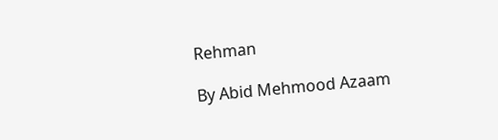Rehman

By Abid Mehmood Azaam